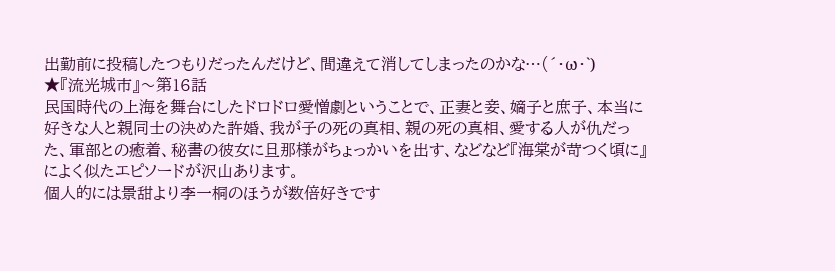出勤前に投稿したつもりだったんだけど、間違えて消してしまったのかな…(´・ω・`)
★『流光城市』〜第16話
民国時代の上海を舞台にしたドロドロ愛憎劇ということで、正妻と妾、嫡子と庶子、本当に好きな人と親同士の決めた許婚、我が子の死の真相、親の死の真相、愛する人が仇だった、軍部との癒着、秘書の彼女に旦那様がちょっかいを出す、などなど『海棠が苛つく頃に』によく似たエピソードが沢山あります。
個人的には景甜より李一桐のほうが数倍好きです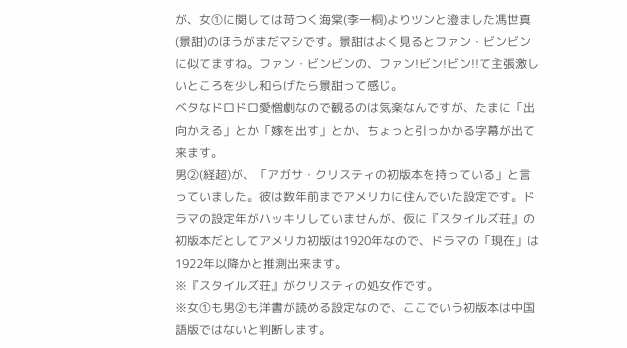が、女①に関しては苛つく海棠(李一桐)よりツンと澄ました馮世真(景甜)のほうがまだマシです。景甜はよく見るとファン・ビンビンに似てますね。ファン・ビンビンの、ファン!ビン!ビン!!て主張激しいところを少し和らげたら景甜って感じ。
ベタなドロドロ愛憎劇なので観るのは気楽なんですが、たまに「出向かえる」とか「嫁を出す」とか、ちょっと引っかかる字幕が出て来ます。
男②(経超)が、「アガサ・クリスティの初版本を持っている」と言っていました。彼は数年前までアメリカに住んでいた設定です。ドラマの設定年がハッキリしていませんが、仮に『スタイルズ荘』の初版本だとしてアメリカ初版は1920年なので、ドラマの「現在」は1922年以降かと推測出来ます。
※『スタイルズ荘』がクリスティの処女作です。
※女①も男②も洋書が読める設定なので、ここでいう初版本は中国語版ではないと判断します。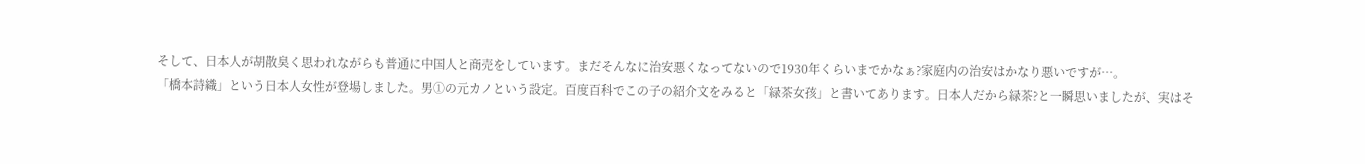そして、日本人が胡散臭く思われながらも普通に中国人と商売をしています。まだそんなに治安悪くなってないので1930年くらいまでかなぁ?家庭内の治安はかなり悪いですが…。
「橋本詩織」という日本人女性が登場しました。男①の元カノという設定。百度百科でこの子の紹介文をみると「緑茶女孩」と書いてあります。日本人だから緑茶?と一瞬思いましたが、実はそ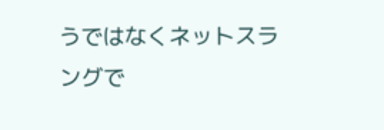うではなくネットスラングで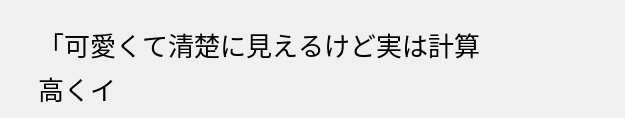「可愛くて清楚に見えるけど実は計算高くイ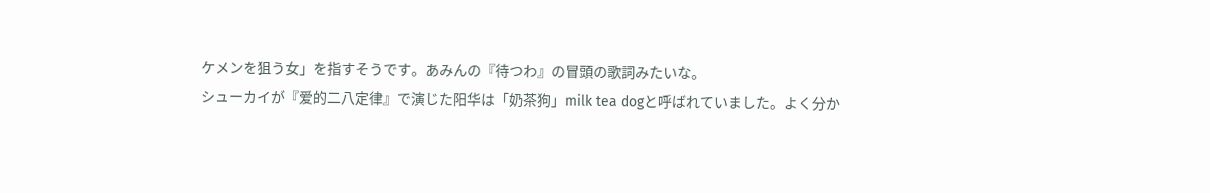ケメンを狙う女」を指すそうです。あみんの『待つわ』の冒頭の歌詞みたいな。
シューカイが『爱的二八定律』で演じた阳华は「奶茶狗」milk tea dogと呼ばれていました。よく分か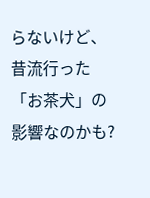らないけど、昔流行った「お茶犬」の影響なのかも?